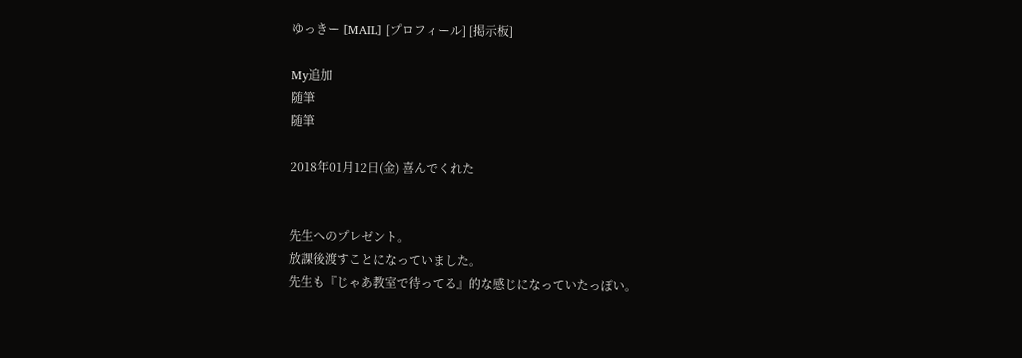ゆっきー [MAIL] [プロフィール] [掲示板]

My追加
随筆
随筆

2018年01月12日(金) 喜んでくれた


先生へのプレゼント。
放課後渡すことになっていました。
先生も『じゃあ教室で待ってる』的な感じになっていたっぽい。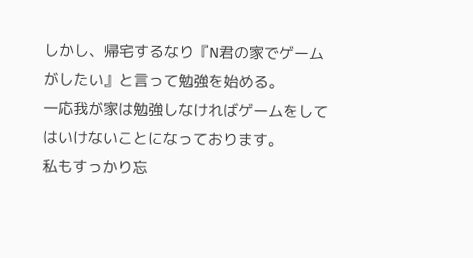しかし、帰宅するなり『N君の家でゲームがしたい』と言って勉強を始める。
一応我が家は勉強しなければゲームをしてはいけないことになっております。
私もすっかり忘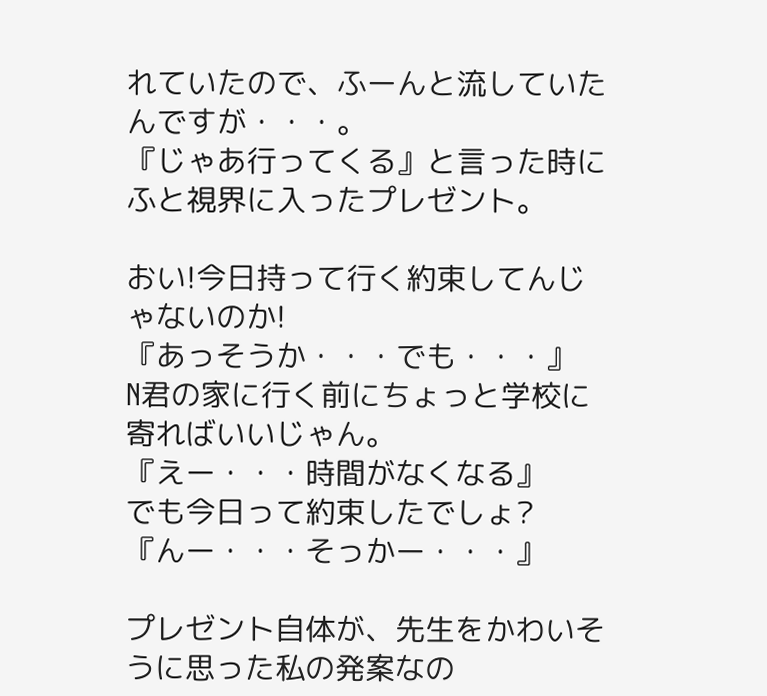れていたので、ふーんと流していたんですが・・・。
『じゃあ行ってくる』と言った時にふと視界に入ったプレゼント。

おい!今日持って行く約束してんじゃないのか!
『あっそうか・・・でも・・・』
N君の家に行く前にちょっと学校に寄ればいいじゃん。
『えー・・・時間がなくなる』
でも今日って約束したでしょ?
『んー・・・そっかー・・・』

プレゼント自体が、先生をかわいそうに思った私の発案なの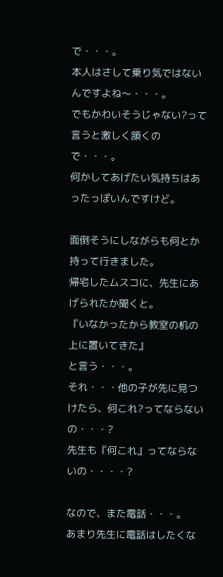で・・・。
本人はさして乗り気ではないんですよね〜・・・。
でもかわいそうじゃない?って言うと激しく頷くので・・・。
何かしてあげたい気持ちはあったっぽいんですけど。

面倒そうにしながらも何とか持って行きました。
帰宅したムスコに、先生にあげられたか聞くと。
『いなかったから教室の机の上に置いてきた』
と言う・・・。
それ・・・他の子が先に見つけたら、何これ?ってならないの・・・?
先生も『何これ』ってならないの・・・・?

なので、また電話・・・。
あまり先生に電話はしたくな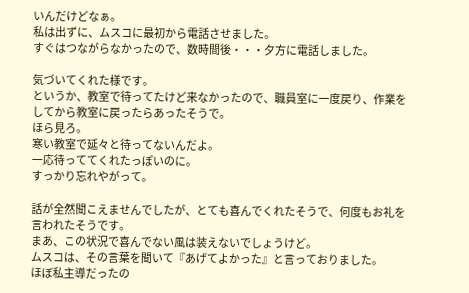いんだけどなぁ。
私は出ずに、ムスコに最初から電話させました。
すぐはつながらなかったので、数時間後・・・夕方に電話しました。

気づいてくれた様です。
というか、教室で待ってたけど来なかったので、職員室に一度戻り、作業をしてから教室に戻ったらあったそうで。
ほら見ろ。
寒い教室で延々と待ってないんだよ。
一応待っててくれたっぽいのに。
すっかり忘れやがって。

話が全然聞こえませんでしたが、とても喜んでくれたそうで、何度もお礼を言われたそうです。
まあ、この状況で喜んでない風は装えないでしょうけど。
ムスコは、その言葉を聞いて『あげてよかった』と言っておりました。
ほぼ私主導だったの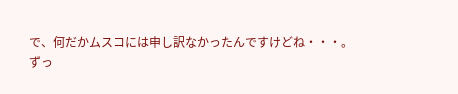で、何だかムスコには申し訳なかったんですけどね・・・。
ずっ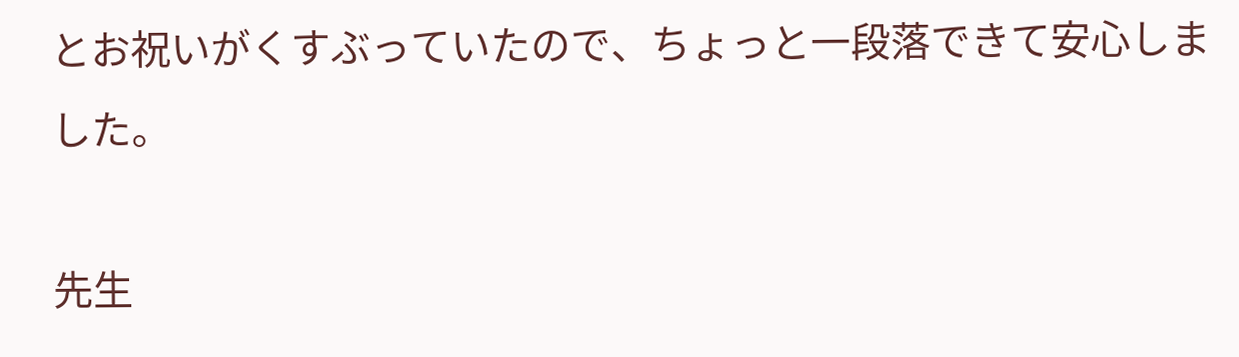とお祝いがくすぶっていたので、ちょっと一段落できて安心しました。

先生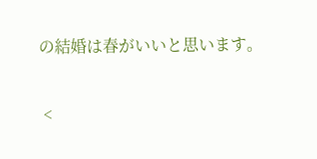の結婚は春がいいと思います。


 <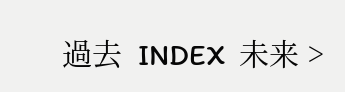過去  INDEX  未来 >